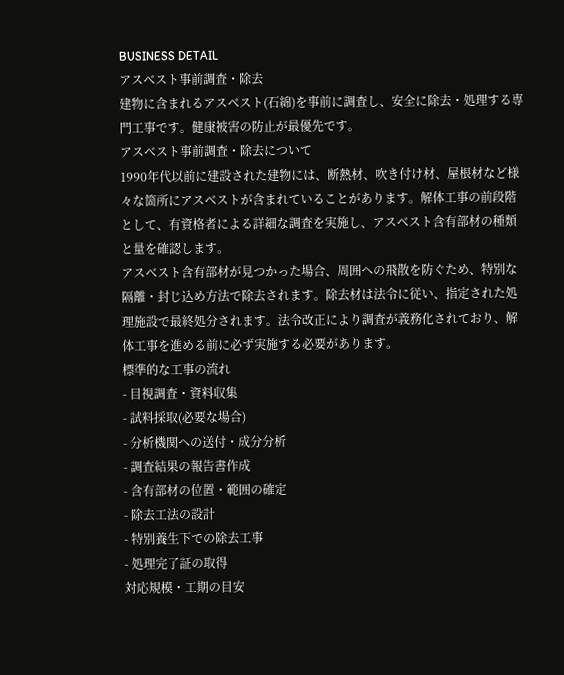BUSINESS DETAIL
アスベスト事前調査・除去
建物に含まれるアスベスト(石綿)を事前に調査し、安全に除去・処理する専門工事です。健康被害の防止が最優先です。
アスベスト事前調査・除去について
1990年代以前に建設された建物には、断熱材、吹き付け材、屋根材など様々な箇所にアスベストが含まれていることがあります。解体工事の前段階として、有資格者による詳細な調査を実施し、アスベスト含有部材の種類と量を確認します。
アスベスト含有部材が見つかった場合、周囲への飛散を防ぐため、特別な隔離・封じ込め方法で除去されます。除去材は法令に従い、指定された処理施設で最終処分されます。法令改正により調査が義務化されており、解体工事を進める前に必ず実施する必要があります。
標準的な工事の流れ
- 目視調査・資料収集
- 試料採取(必要な場合)
- 分析機関への送付・成分分析
- 調査結果の報告書作成
- 含有部材の位置・範囲の確定
- 除去工法の設計
- 特別養生下での除去工事
- 処理完了証の取得
対応規模・工期の目安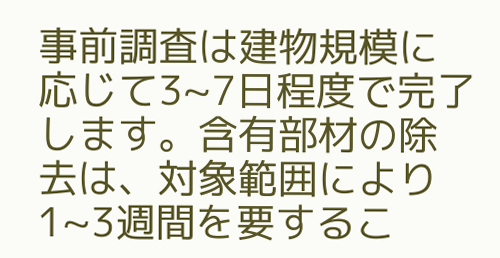事前調査は建物規模に応じて3~7日程度で完了します。含有部材の除去は、対象範囲により1~3週間を要するこ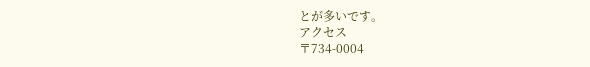とが多いです。
アクセス
〒734-0004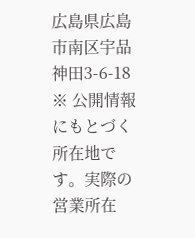広島県広島市南区宇品神田3-6-18
※ 公開情報にもとづく所在地です。実際の営業所在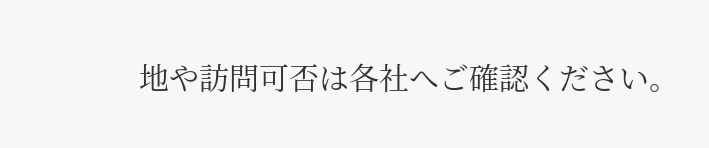地や訪問可否は各社へご確認ください。